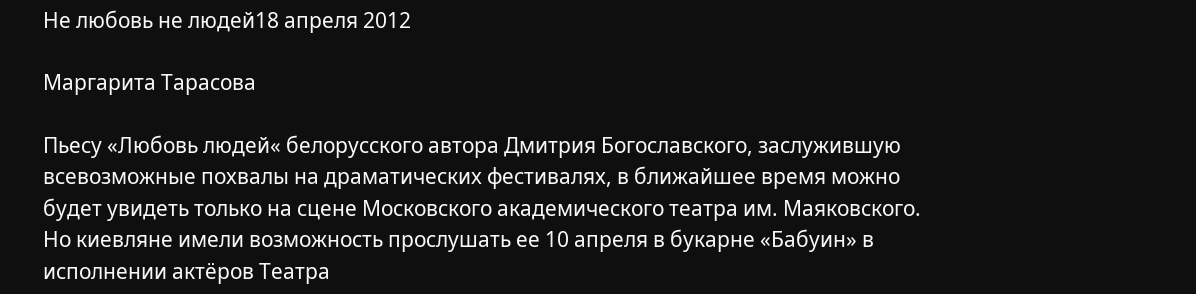Не любовь не людей18 апреля 2012

Маргарита Тарасова

Пьесу «Любовь людей« белорусского автора Дмитрия Богославского, заслужившую всевозможные похвалы на драматических фестивалях, в ближайшее время можно будет увидеть только на сцене Московского академического театра им. Маяковского. Но киевляне имели возможность прослушать ее 10 апреля в букарне «Бабуин» в исполнении актёров Театра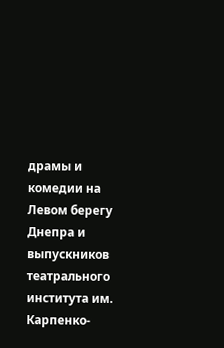драмы и комедии на Левом берегу Днепра и выпускников театрального института им. Карпенко-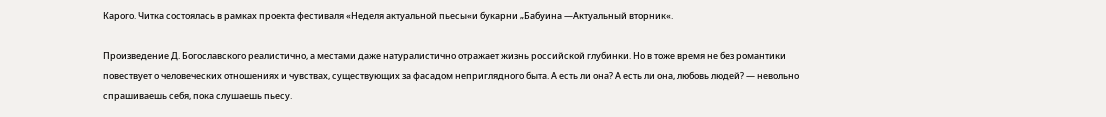Карого. Читка состоялась в рамках проекта фестиваля «Неделя актуальной пьесы«и букарни „Бабуина —Актуальный вторник«.

Произведение Д. Богославского реалистично, а местами даже натуралистично отражает жизнь российской глубинки. Но в тоже время не без романтики повествует о человеческих отношениях и чувствах, существующих за фасадом неприглядного быта. А есть ли она? А есть ли она, любовь людей? — невольно спрашиваешь себя, пока слушаешь пьесу.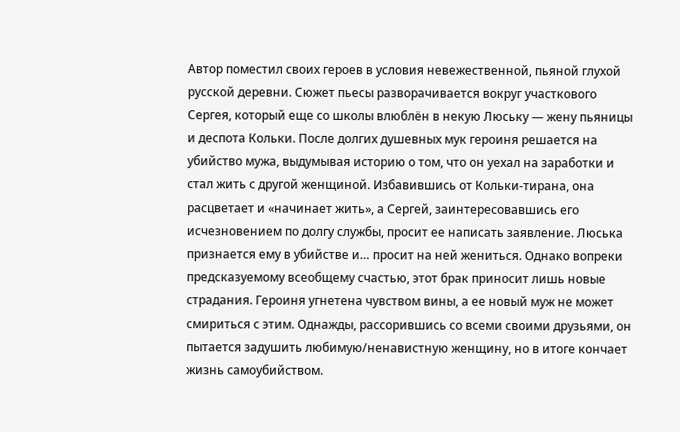Автор поместил своих героев в условия невежественной, пьяной глухой русской деревни. Сюжет пьесы разворачивается вокруг участкового Сергея, который еще со школы влюблён в некую Люську — жену пьяницы и деспота Кольки. После долгих душевных мук героиня решается на убийство мужа, выдумывая историю о том, что он уехал на заработки и стал жить с другой женщиной. Избавившись от Кольки-тирана, она расцветает и «начинает жить», а Сергей, заинтересовавшись его исчезновением по долгу службы, просит ее написать заявление. Люська признается ему в убийстве и… просит на ней жениться. Однако вопреки предсказуемому всеобщему счастью, этот брак приносит лишь новые страдания. Героиня угнетена чувством вины, а ее новый муж не может смириться с этим. Однажды, рассорившись со всеми своими друзьями, он пытается задушить любимую/ненавистную женщину, но в итоге кончает жизнь самоубийством.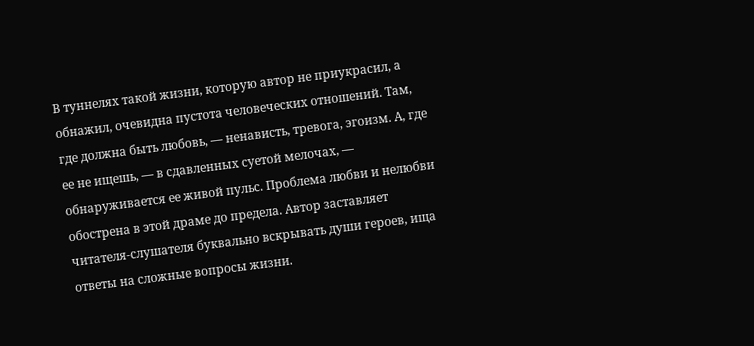В туннелях такой жизни, которую автор не приукрасил, а обнажил, очевидна пустота человеческих отношений. Там, где должна быть любовь, — ненависть, тревога, эгоизм. А, где ее не ищешь, — в сдавленных суетой мелочах, — обнаруживается ее живой пульс. Проблема любви и нелюбви обострена в этой драме до предела. Автор заставляет читателя-слушателя буквально вскрывать души героев, ища ответы на сложные вопросы жизни.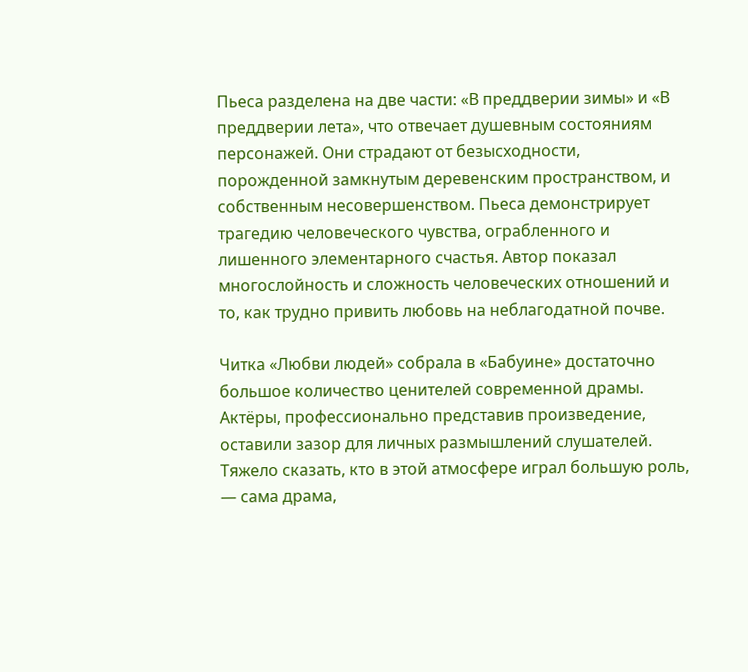Пьеса разделена на две части: «В преддверии зимы» и «В преддверии лета», что отвечает душевным состояниям персонажей. Они страдают от безысходности, порожденной замкнутым деревенским пространством, и собственным несовершенством. Пьеса демонстрирует трагедию человеческого чувства, ограбленного и лишенного элементарного счастья. Автор показал многослойность и сложность человеческих отношений и то, как трудно привить любовь на неблагодатной почве.

Читка «Любви людей» собрала в «Бабуине» достаточно большое количество ценителей современной драмы. Актёры, профессионально представив произведение, оставили зазор для личных размышлений слушателей. Тяжело сказать, кто в этой атмосфере играл большую роль, — сама драма,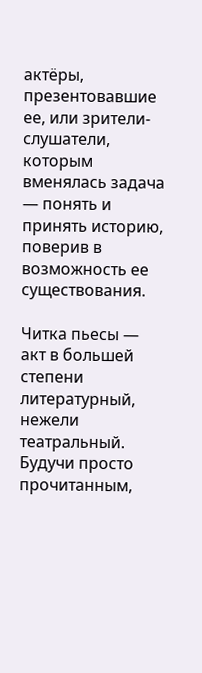актёры, презентовавшие ее, или зрители-слушатели, которым вменялась задача — понять и принять историю, поверив в возможность ее существования.

Читка пьесы — акт в большей степени литературный, нежели театральный. Будучи просто прочитанным,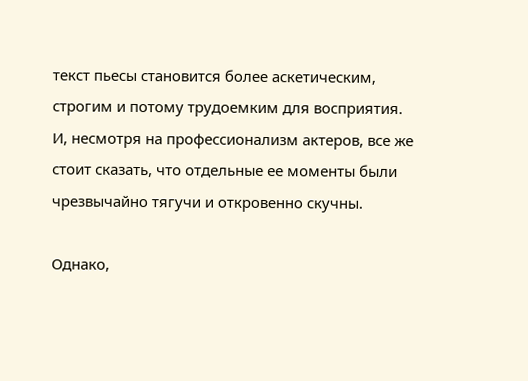текст пьесы становится более аскетическим, строгим и потому трудоемким для восприятия. И, несмотря на профессионализм актеров, все же стоит сказать, что отдельные ее моменты были чрезвычайно тягучи и откровенно скучны.

Однако,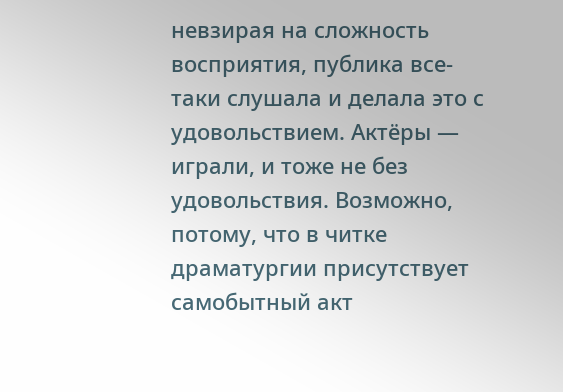невзирая на сложность восприятия, публика все-таки слушала и делала это с удовольствием. Актёры — играли, и тоже не без удовольствия. Возможно, потому, что в читке драматургии присутствует самобытный акт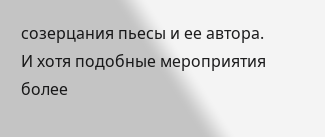созерцания пьесы и ее автора. И хотя подобные мероприятия более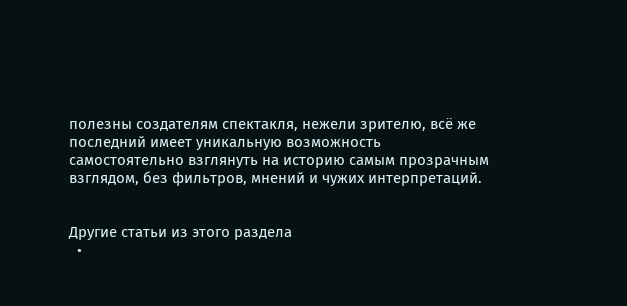полезны создателям спектакля, нежели зрителю, всё же последний имеет уникальную возможность самостоятельно взглянуть на историю самым прозрачным взглядом, без фильтров, мнений и чужих интерпретаций.


Другие статьи из этого раздела
  •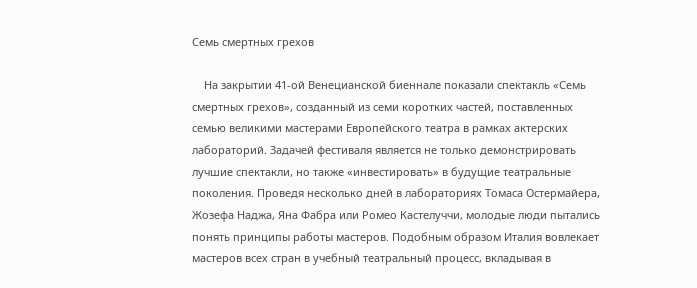Семь смертных грехов

    На закрытии 41-ой Венецианской биеннале показали спектакль «Семь смертных грехов», созданный из семи коротких частей, поставленных семью великими мастерами Европейского театра в рамках актерских лабораторий. Задачей фестиваля является не только демонстрировать лучшие спектакли, но также «инвестировать» в будущие театральные поколения. Проведя несколько дней в лабораториях Томаса Остермайера, Жозефа Наджа, Яна Фабра или Ромео Кастелуччи, молодые люди пытались понять принципы работы мастеров. Подобным образом Италия вовлекает мастеров всех стран в учебный театральный процесс, вкладывая в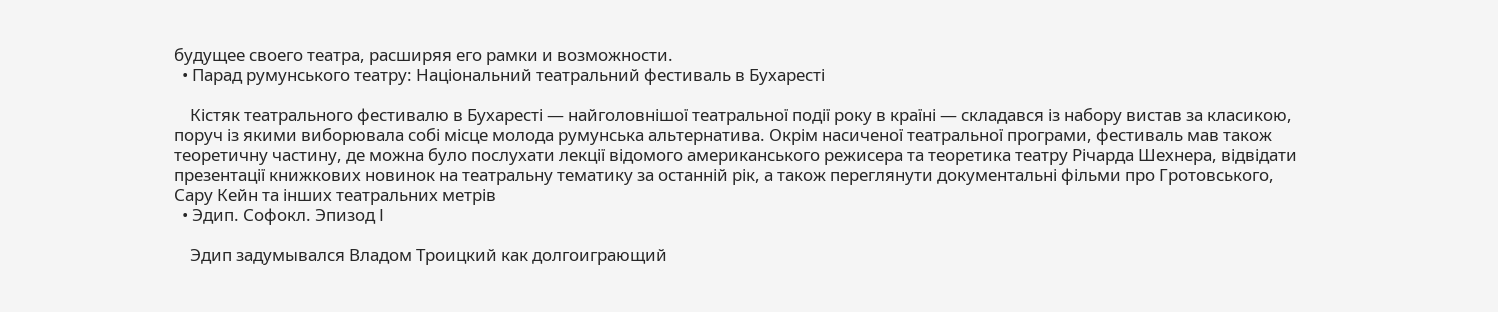будущее своего театра, расширяя его рамки и возможности.
  • Парад румунського театру: Національний театральний фестиваль в Бухаресті

    Кістяк театрального фестивалю в Бухаресті — найголовнішої театральної події року в країні — складався із набору вистав за класикою, поруч із якими виборювала собі місце молода румунська альтернатива. Окрім насиченої театральної програми, фестиваль мав також теоретичну частину, де можна було послухати лекції відомого американського режисера та теоретика театру Річарда Шехнера, відвідати презентації книжкових новинок на театральну тематику за останній рік, а також переглянути документальні фільми про Гротовського, Сару Кейн та інших театральних метрів
  • Эдип. Софокл. Эпизод І

    Эдип задумывался Владом Троицкий как долгоиграющий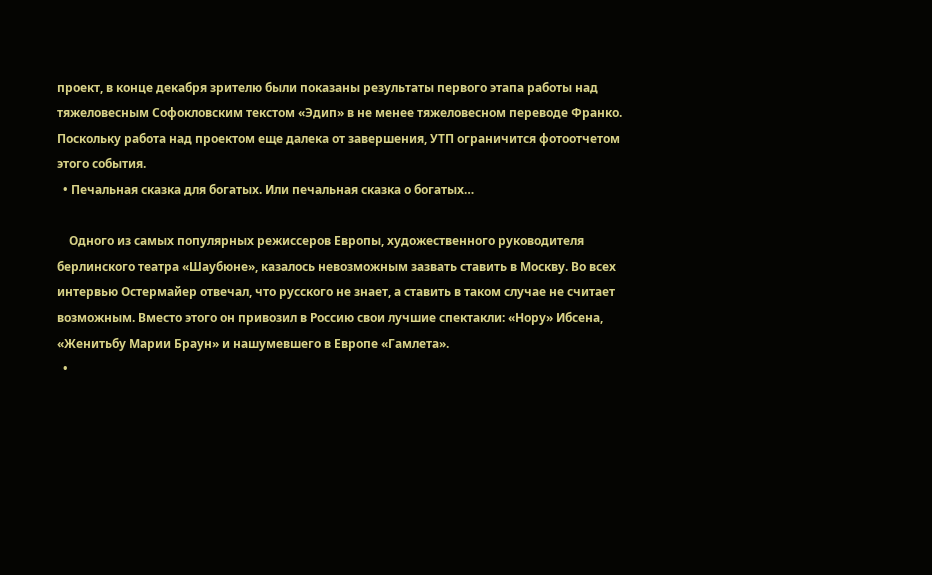проект, в конце декабря зрителю были показаны результаты первого этапа работы над тяжеловесным Софокловским текстом «Эдип» в не менее тяжеловесном переводе Франко. Поскольку работа над проектом еще далека от завершения, УТП ограничится фотоотчетом этого события.
  • Печальная сказка для богатых. Или печальная сказка о богатых…

    Одного из самых популярных режиссеров Европы, художественного руководителя берлинского театра «Шаубюне», казалось невозможным зазвать ставить в Москву. Во всех интервью Остермайер отвечал, что русского не знает, а ставить в таком случае не считает возможным. Вместо этого он привозил в Россию свои лучшие спектакли: «Нору» Ибсена, «Женитьбу Марии Браун» и нашумевшего в Европе «Гамлета».
  •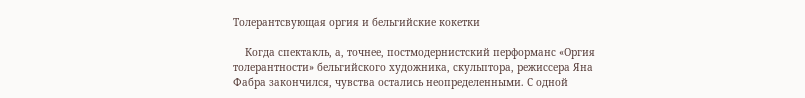Толерантсвующая оргия и бельгийские кокетки

    Когда спектакль, а, точнее, постмодернистский перформанс «Оргия толерантности» бельгийского художника, скульптора, режиссера Яна Фабра закончился, чувства остались неопределенными. С одной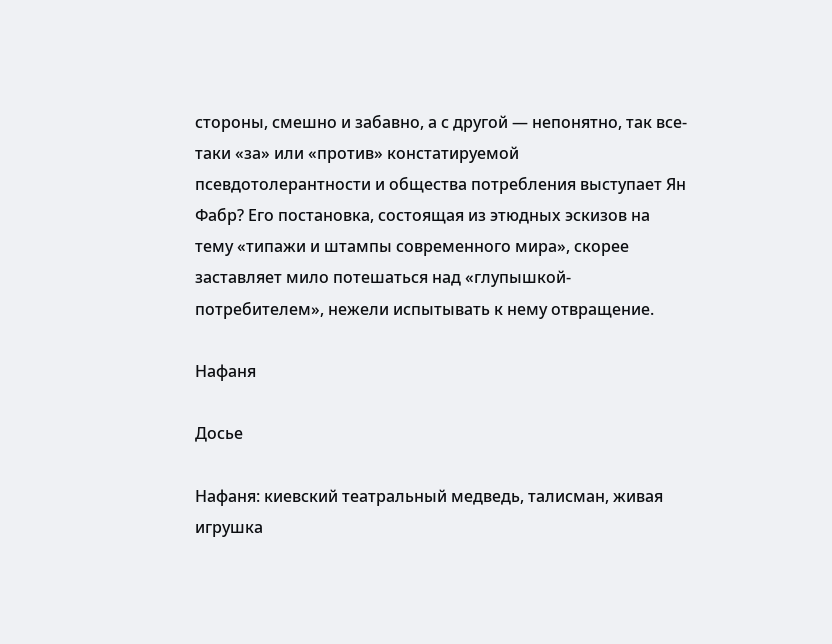стороны, смешно и забавно, а с другой — непонятно, так все-таки «за» или «против» констатируемой псевдотолерантности и общества потребления выступает Ян Фабр? Его постановка, состоящая из этюдных эскизов на тему «типажи и штампы современного мира», скорее заставляет мило потешаться над «глупышкой-потребителем», нежели испытывать к нему отвращение.

Нафаня

Досье

Нафаня: киевский театральный медведь, талисман, живая игрушка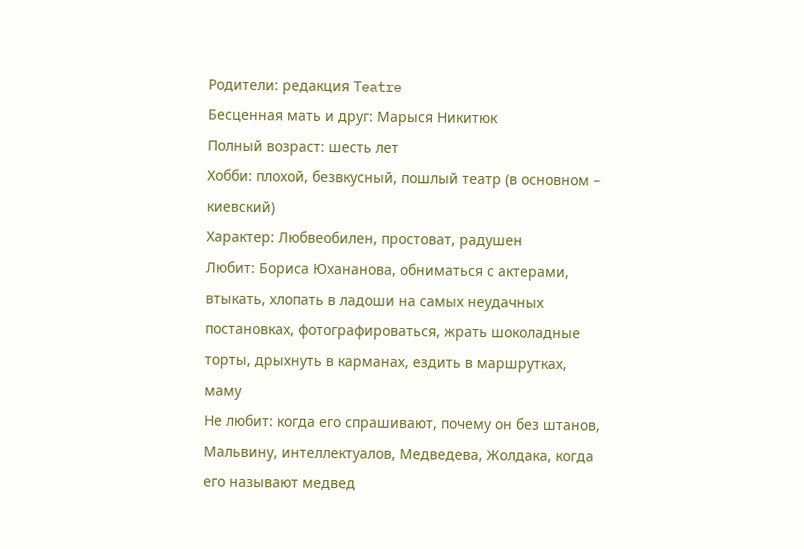Родители: редакция Teatre
Бесценная мать и друг: Марыся Никитюк
Полный возраст: шесть лет
Хобби: плохой, безвкусный, пошлый театр (в основном – киевский)
Характер: Любвеобилен, простоват, радушен
Любит: Бориса Юхананова, обниматься с актерами, втыкать, хлопать в ладоши на самых неудачных постановках, фотографироваться, жрать шоколадные торты, дрыхнуть в карманах, ездить в маршрутках, маму
Не любит: когда его спрашивают, почему он без штанов, Мальвину, интеллектуалов, Медведева, Жолдака, когда его называют медвед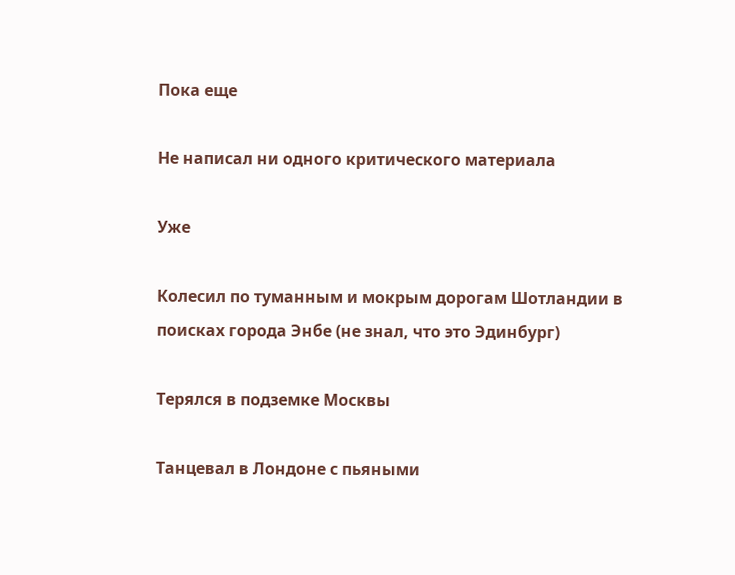Пока еще

Не написал ни одного критического материала

Уже

Колесил по туманным и мокрым дорогам Шотландии в поисках города Энбе (не знал, что это Эдинбург)

Терялся в подземке Москвы

Танцевал в Лондоне с пьяными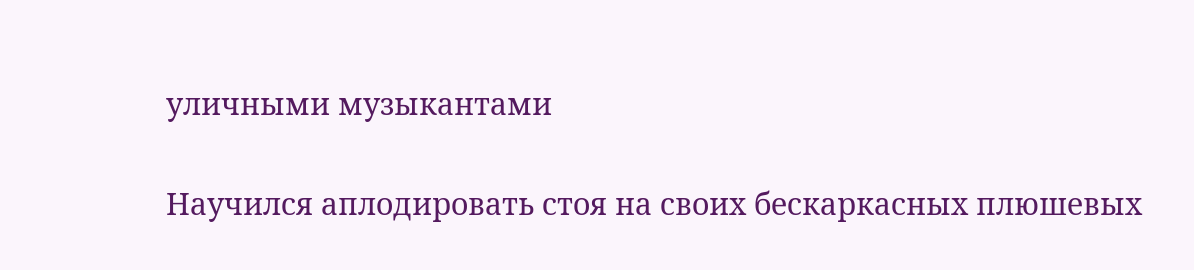уличными музыкантами

Научился аплодировать стоя на своих бескаркасных плюшевых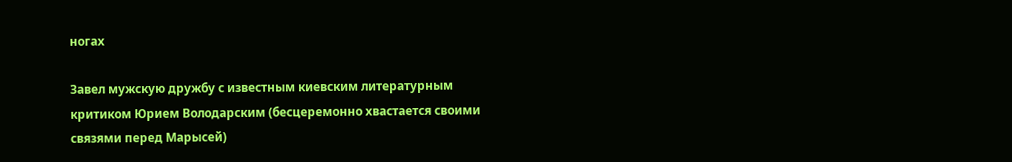ногах

Завел мужскую дружбу с известным киевским литературным критиком Юрием Володарским (бесцеремонно хвастается своими связями перед Марысей)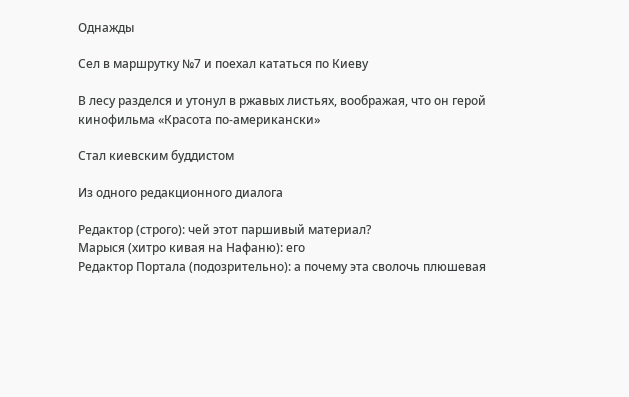Однажды

Сел в маршрутку №7 и поехал кататься по Киеву

В лесу разделся и утонул в ржавых листьях, воображая, что он герой кинофильма «Красота по-американски»

Стал киевским буддистом

Из одного редакционного диалога

Редактор (строго): чей этот паршивый материал?
Марыся (хитро кивая на Нафаню): его
Редактор Портала (подозрительно): а почему эта сволочь плюшевая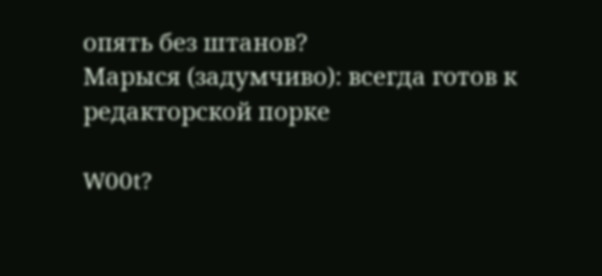опять без штанов?
Марыся (задумчиво): всегда готов к редакторской порке

W00t?